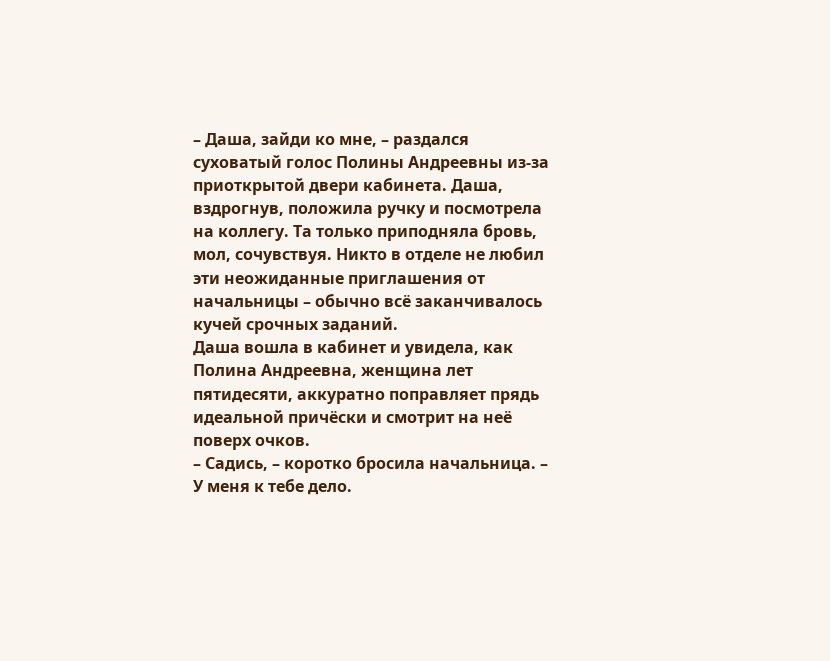– Даша, зайди ко мне, – раздался суховатый голос Полины Андреевны из-за приоткрытой двери кабинета. Даша, вздрогнув, положила ручку и посмотрела на коллегу. Та только приподняла бровь, мол, сочувствуя. Никто в отделе не любил эти неожиданные приглашения от начальницы – обычно всё заканчивалось кучей срочных заданий.
Даша вошла в кабинет и увидела, как Полина Андреевна, женщина лет пятидесяти, аккуратно поправляет прядь идеальной причёски и смотрит на неё поверх очков.
– Садись, – коротко бросила начальница. – У меня к тебе дело.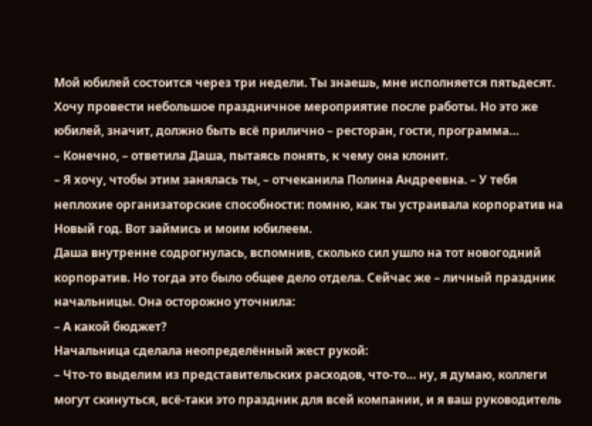Мой юбилей состоится через три недели. Ты знаешь, мне исполняется пятьдесят. Хочу провести небольшое праздничное мероприятие после работы. Но это же юбилей, значит, должно быть всё прилично – ресторан, гости, программа…
– Конечно, – ответила Даша, пытаясь понять, к чему она клонит.
– Я хочу, чтобы этим занялась ты, – отчеканила Полина Андреевна. – У тебя неплохие организаторские способности: помню, как ты устраивала корпоратив на Новый год. Вот займись и моим юбилеем.
Даша внутренне содрогнулась, вспомнив, сколько сил ушло на тот новогодний корпоратив. Но тогда это было общее дело отдела. Сейчас же – личный праздник начальницы. Она осторожно уточнила:
– А какой бюджет?
Начальница сделала неопределённый жест рукой:
– Что-то выделим из представительских расходов, что-то… ну, я думаю, коллеги могут скинуться, всё-таки это праздник для всей компании, и я ваш руководитель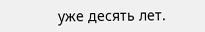уже десять лет.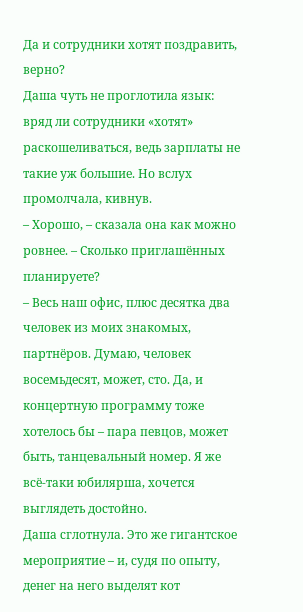Да и сотрудники хотят поздравить, верно?
Даша чуть не проглотила язык: вряд ли сотрудники «хотят» раскошеливаться, ведь зарплаты не такие уж большие. Но вслух промолчала, кивнув.
– Хорошо, – сказала она как можно ровнее. – Сколько приглашённых планируете?
– Весь наш офис, плюс десятка два человек из моих знакомых, партнёров. Думаю, человек восемьдесят, может, сто. Да, и концертную программу тоже хотелось бы – пара певцов, может быть, танцевальный номер. Я же всё-таки юбилярша, хочется выглядеть достойно.
Даша сглотнула. Это же гигантское мероприятие – и, судя по опыту, денег на него выделят кот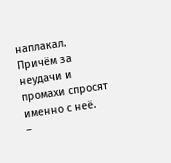наплакал. Причём за неудачи и промахи спросят именно с неё.
–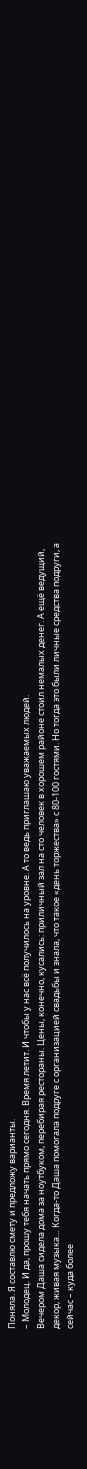Поняла. Я составлю смету и предложу варианты.
– Молодец. И да, прошу тебя начать прямо сегодня. Время летит. И чтобы у нас всё получилось на уровне. А то ведь приглашаю уважаемых людей.
Вечером Даша сидела дома за ноутбуком, перебирая рестораны. Цены, конечно, кусались: приличный зал на сто человек в хорошем районе стоил немалых денег. А ещё ведущий, декор, живая музыка… Когда-то Даша помогала подруге с организацией свадьбы и знала, что такое «день торжества» с 80-100 гостями. Но тогда это были личные средства подруги, а сейчас – куда более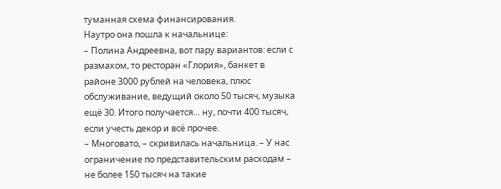туманная схема финансирования.
Наутро она пошла к начальнице:
– Полина Андреевна, вот пару вариантов: если с размахом, то ресторан «Глория», банкет в районе 3000 рублей на человека, плюс обслуживание, ведущий около 50 тысяч, музыка ещё 30. Итого получается… ну, почти 400 тысяч, если учесть декор и всё прочее.
– Многовато, – скривилась начальница. – У нас ограничение по представительским расходам – не более 150 тысяч на такие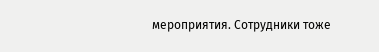мероприятия. Сотрудники тоже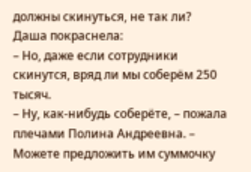должны скинуться, не так ли?
Даша покраснела:
– Но, даже если сотрудники скинутся, вряд ли мы соберём 250 тысяч.
– Ну, как-нибудь соберёте, – пожала плечами Полина Андреевна. – Можете предложить им суммочку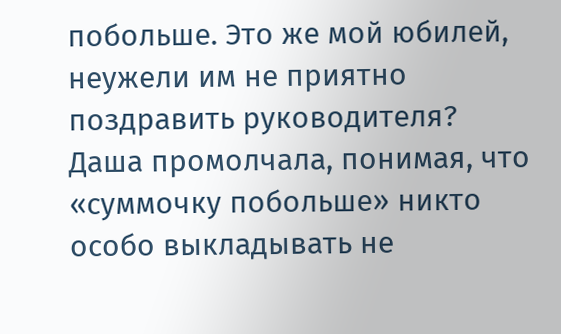побольше. Это же мой юбилей, неужели им не приятно поздравить руководителя?
Даша промолчала, понимая, что «суммочку побольше» никто особо выкладывать не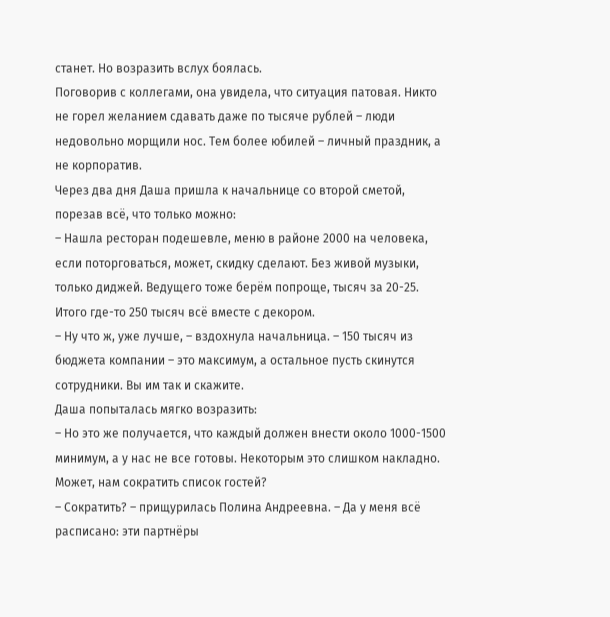станет. Но возразить вслух боялась.
Поговорив с коллегами, она увидела, что ситуация патовая. Никто не горел желанием сдавать даже по тысяче рублей – люди недовольно морщили нос. Тем более юбилей – личный праздник, а не корпоратив.
Через два дня Даша пришла к начальнице со второй сметой, порезав всё, что только можно:
– Нашла ресторан подешевле, меню в районе 2000 на человека, если поторговаться, может, скидку сделают. Без живой музыки, только диджей. Ведущего тоже берём попроще, тысяч за 20-25. Итого где-то 250 тысяч всё вместе с декором.
– Ну что ж, уже лучше, – вздохнула начальница. – 150 тысяч из бюджета компании – это максимум, а остальное пусть скинутся сотрудники. Вы им так и скажите.
Даша попыталась мягко возразить:
– Но это же получается, что каждый должен внести около 1000-1500 минимум, а у нас не все готовы. Некоторым это слишком накладно. Может, нам сократить список гостей?
– Сократить? – прищурилась Полина Андреевна. – Да у меня всё расписано: эти партнёры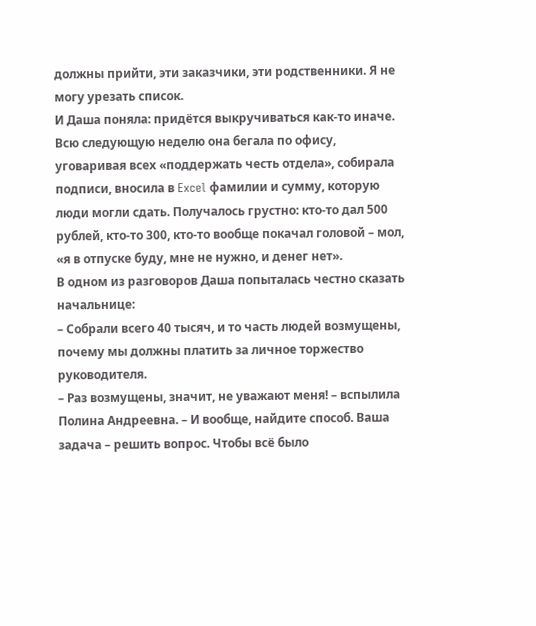должны прийти, эти заказчики, эти родственники. Я не могу урезать список.
И Даша поняла: придётся выкручиваться как-то иначе. Всю следующую неделю она бегала по офису, уговаривая всех «поддержать честь отдела», собирала подписи, вносила в Excel фамилии и сумму, которую люди могли сдать. Получалось грустно: кто-то дал 500 рублей, кто-то 300, кто-то вообще покачал головой – мол, «я в отпуске буду, мне не нужно, и денег нет».
В одном из разговоров Даша попыталась честно сказать начальнице:
– Собрали всего 40 тысяч, и то часть людей возмущены, почему мы должны платить за личное торжество руководителя.
– Раз возмущены, значит, не уважают меня! – вспылила Полина Андреевна. – И вообще, найдите способ. Ваша задача – решить вопрос. Чтобы всё было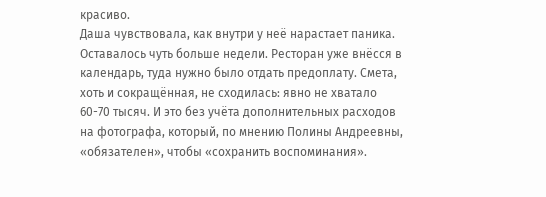красиво.
Даша чувствовала, как внутри у неё нарастает паника. Оставалось чуть больше недели. Ресторан уже внёсся в календарь, туда нужно было отдать предоплату. Смета, хоть и сокращённая, не сходилась: явно не хватало 60-70 тысяч. И это без учёта дополнительных расходов на фотографа, который, по мнению Полины Андреевны, «обязателен», чтобы «сохранить воспоминания».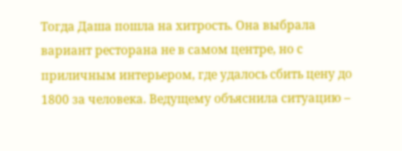Тогда Даша пошла на хитрость. Она выбрала вариант ресторана не в самом центре, но с приличным интерьером, где удалось сбить цену до 1800 за человека. Ведущему объяснила ситуацию –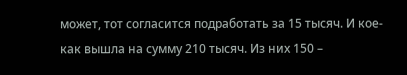может, тот согласится подработать за 15 тысяч. И кое-как вышла на сумму 210 тысяч. Из них 150 –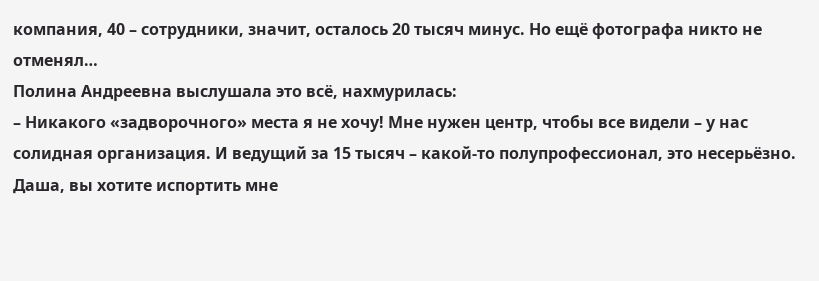компания, 40 – сотрудники, значит, осталось 20 тысяч минус. Но ещё фотографа никто не отменял…
Полина Андреевна выслушала это всё, нахмурилась:
– Никакого «задворочного» места я не хочу! Мне нужен центр, чтобы все видели – у нас солидная организация. И ведущий за 15 тысяч – какой-то полупрофессионал, это несерьёзно. Даша, вы хотите испортить мне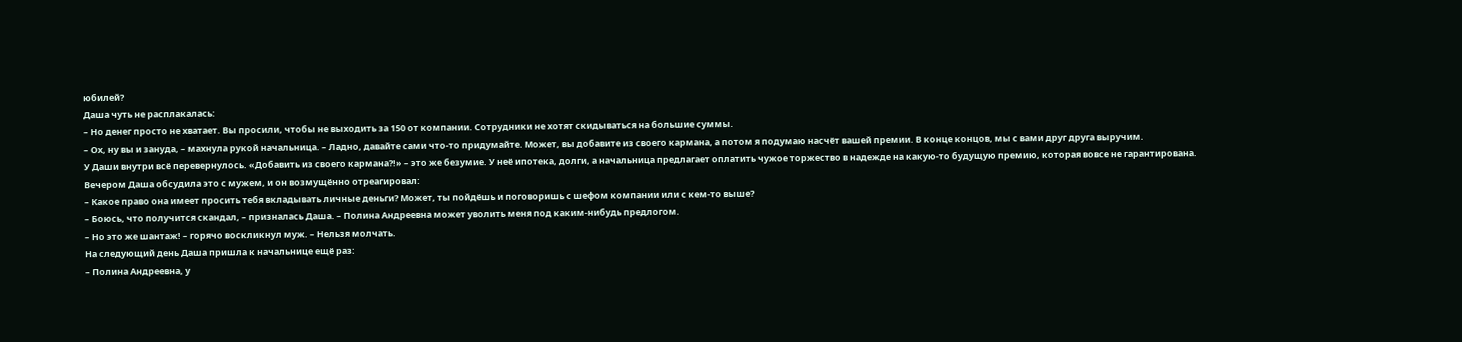юбилей?
Даша чуть не расплакалась:
– Но денег просто не хватает. Вы просили, чтобы не выходить за 150 от компании. Сотрудники не хотят скидываться на большие суммы.
– Ох, ну вы и зануда, – махнула рукой начальница. – Ладно, давайте сами что-то придумайте. Может, вы добавите из своего кармана, а потом я подумаю насчёт вашей премии. В конце концов, мы с вами друг друга выручим.
У Даши внутри всё перевернулось. «Добавить из своего кармана?!» – это же безумие. У неё ипотека, долги, а начальница предлагает оплатить чужое торжество в надежде на какую-то будущую премию, которая вовсе не гарантирована.
Вечером Даша обсудила это с мужем, и он возмущённо отреагировал:
– Какое право она имеет просить тебя вкладывать личные деньги? Может, ты пойдёшь и поговоришь с шефом компании или с кем-то выше?
– Боюсь, что получится скандал, – призналась Даша. – Полина Андреевна может уволить меня под каким-нибудь предлогом.
– Но это же шантаж! – горячо воскликнул муж. – Нельзя молчать.
На следующий день Даша пришла к начальнице ещё раз:
– Полина Андреевна, у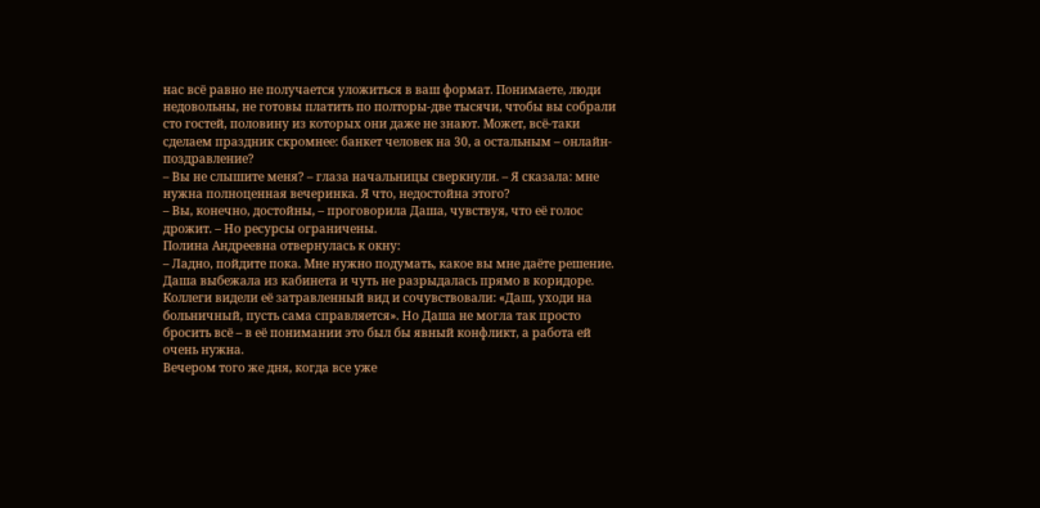нас всё равно не получается уложиться в ваш формат. Понимаете, люди недовольны, не готовы платить по полторы-две тысячи, чтобы вы собрали сто гостей, половину из которых они даже не знают. Может, всё-таки сделаем праздник скромнее: банкет человек на 30, а остальным – онлайн-поздравление?
– Вы не слышите меня? – глаза начальницы сверкнули. – Я сказала: мне нужна полноценная вечеринка. Я что, недостойна этого?
– Вы, конечно, достойны, – проговорила Даша, чувствуя, что её голос дрожит. – Но ресурсы ограничены.
Полина Андреевна отвернулась к окну:
– Ладно, пойдите пока. Мне нужно подумать, какое вы мне даёте решение.
Даша выбежала из кабинета и чуть не разрыдалась прямо в коридоре. Коллеги видели её затравленный вид и сочувствовали: «Даш, уходи на больничный, пусть сама справляется». Но Даша не могла так просто бросить всё – в её понимании это был бы явный конфликт, а работа ей очень нужна.
Вечером того же дня, когда все уже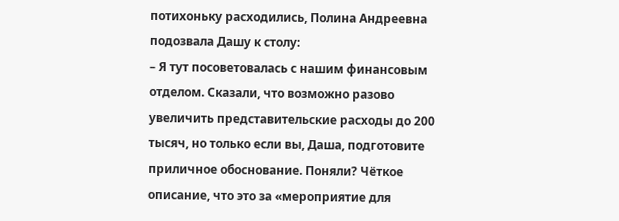потихоньку расходились, Полина Андреевна подозвала Дашу к столу:
– Я тут посоветовалась с нашим финансовым отделом. Сказали, что возможно разово увеличить представительские расходы до 200 тысяч, но только если вы, Даша, подготовите приличное обоснование. Поняли? Чёткое описание, что это за «мероприятие для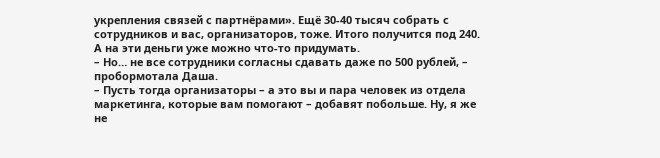укрепления связей с партнёрами». Ещё 30-40 тысяч собрать с сотрудников и вас, организаторов, тоже. Итого получится под 240. А на эти деньги уже можно что-то придумать.
– Но… не все сотрудники согласны сдавать даже по 500 рублей, – пробормотала Даша.
– Пусть тогда организаторы – а это вы и пара человек из отдела маркетинга, которые вам помогают – добавят побольше. Ну, я же не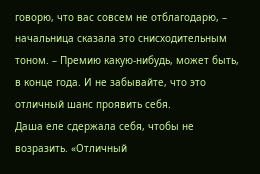говорю, что вас совсем не отблагодарю, – начальница сказала это снисходительным тоном. – Премию какую-нибудь, может быть, в конце года. И не забывайте, что это отличный шанс проявить себя.
Даша еле сдержала себя, чтобы не возразить. «Отличный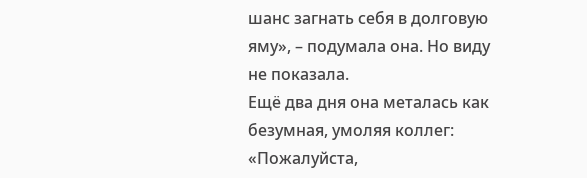шанс загнать себя в долговую яму», – подумала она. Но виду не показала.
Ещё два дня она металась как безумная, умоляя коллег: «Пожалуйста,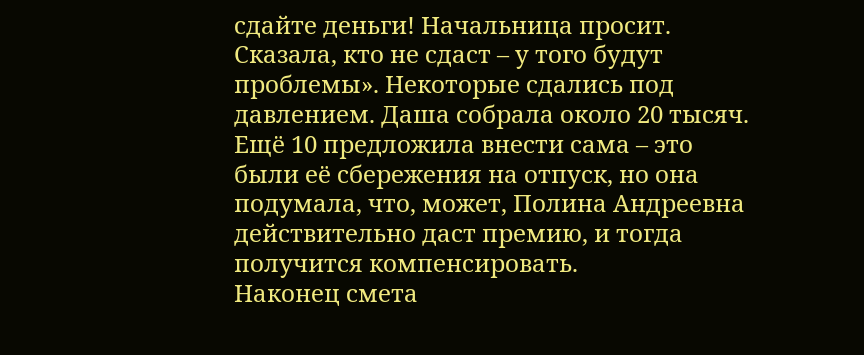сдайте деньги! Начальница просит. Сказала, кто не сдаст – у того будут проблемы». Некоторые сдались под давлением. Даша собрала около 20 тысяч. Ещё 10 предложила внести сама – это были её сбережения на отпуск, но она подумала, что, может, Полина Андреевна действительно даст премию, и тогда получится компенсировать.
Наконец смета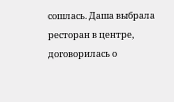сошлась. Даша выбрала ресторан в центре, договорилась о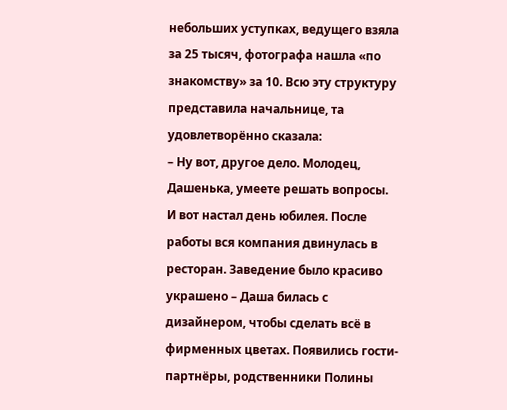небольших уступках, ведущего взяла за 25 тысяч, фотографа нашла «по знакомству» за 10. Всю эту структуру представила начальнице, та удовлетворённо сказала:
– Ну вот, другое дело. Молодец, Дашенька, умеете решать вопросы.
И вот настал день юбилея. После работы вся компания двинулась в ресторан. Заведение было красиво украшено – Даша билась с дизайнером, чтобы сделать всё в фирменных цветах. Появились гости-партнёры, родственники Полины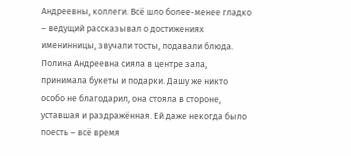Андреевны, коллеги. Всё шло более-менее гладко – ведущий рассказывал о достижениях именинницы, звучали тосты, подавали блюда.
Полина Андреевна сияла в центре зала, принимала букеты и подарки. Дашу же никто особо не благодарил, она стояла в стороне, уставшая и раздражённая. Ей даже некогда было поесть – всё время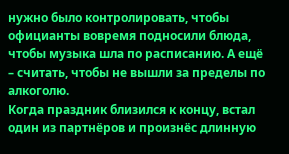нужно было контролировать, чтобы официанты вовремя подносили блюда, чтобы музыка шла по расписанию. А ещё – считать, чтобы не вышли за пределы по алкоголю.
Когда праздник близился к концу, встал один из партнёров и произнёс длинную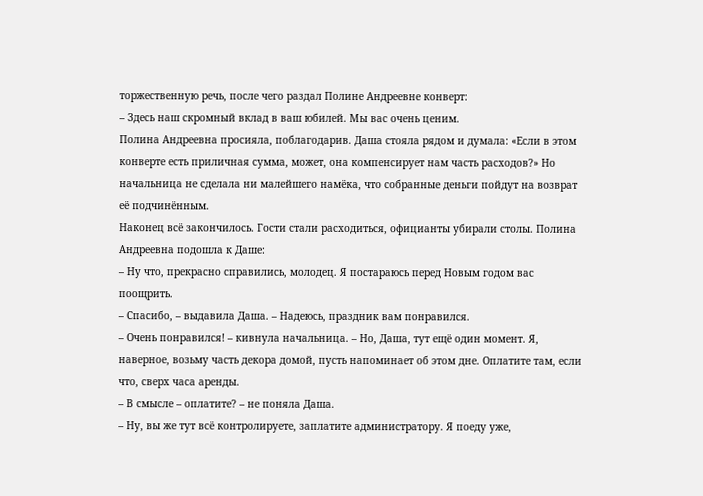торжественную речь, после чего раздал Полине Андреевне конверт:
– Здесь наш скромный вклад в ваш юбилей. Мы вас очень ценим.
Полина Андреевна просияла, поблагодарив. Даша стояла рядом и думала: «Если в этом конверте есть приличная сумма, может, она компенсирует нам часть расходов?» Но начальница не сделала ни малейшего намёка, что собранные деньги пойдут на возврат её подчинённым.
Наконец всё закончилось. Гости стали расходиться, официанты убирали столы. Полина Андреевна подошла к Даше:
– Ну что, прекрасно справились, молодец. Я постараюсь перед Новым годом вас поощрить.
– Спасибо, – выдавила Даша. – Надеюсь, праздник вам понравился.
– Очень понравился! – кивнула начальница. – Но, Даша, тут ещё один момент. Я, наверное, возьму часть декора домой, пусть напоминает об этом дне. Оплатите там, если что, сверх часа аренды.
– В смысле – оплатите? – не поняла Даша.
– Ну, вы же тут всё контролируете, заплатите администратору. Я поеду уже,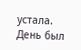устала. День был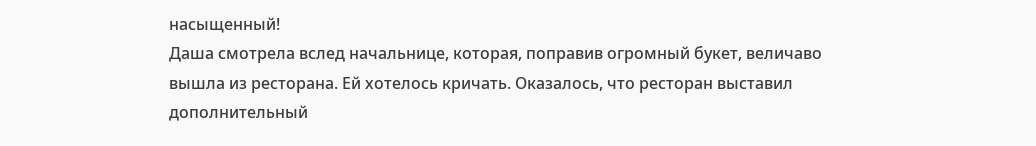насыщенный!
Даша смотрела вслед начальнице, которая, поправив огромный букет, величаво вышла из ресторана. Ей хотелось кричать. Оказалось, что ресторан выставил дополнительный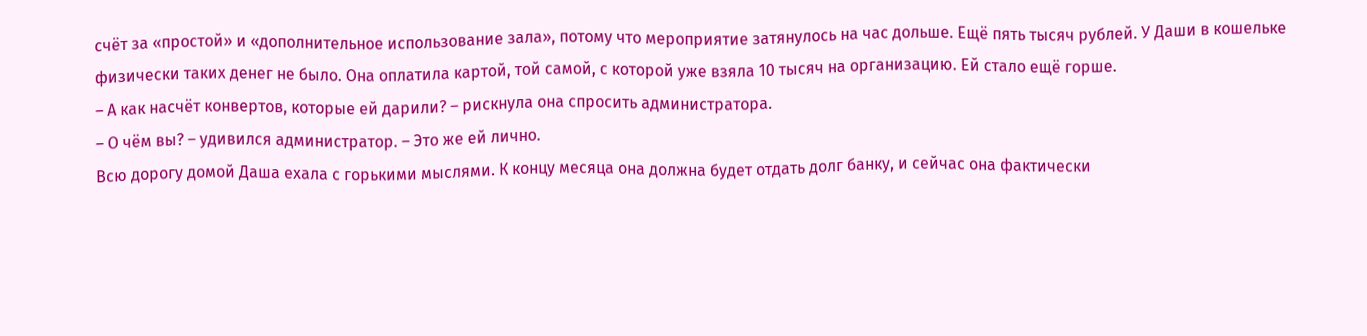счёт за «простой» и «дополнительное использование зала», потому что мероприятие затянулось на час дольше. Ещё пять тысяч рублей. У Даши в кошельке физически таких денег не было. Она оплатила картой, той самой, с которой уже взяла 10 тысяч на организацию. Ей стало ещё горше.
– А как насчёт конвертов, которые ей дарили? – рискнула она спросить администратора.
– О чём вы? – удивился администратор. – Это же ей лично.
Всю дорогу домой Даша ехала с горькими мыслями. К концу месяца она должна будет отдать долг банку, и сейчас она фактически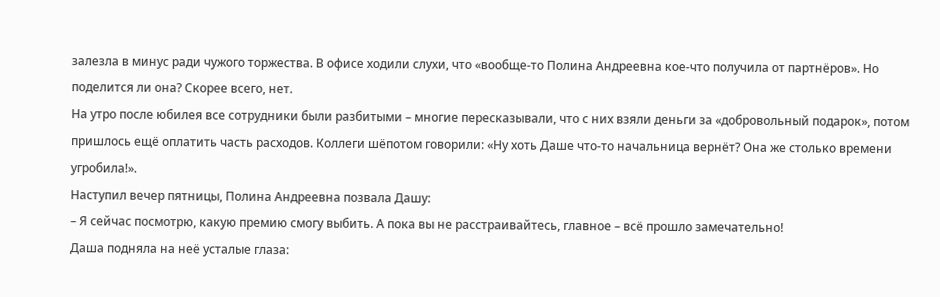залезла в минус ради чужого торжества. В офисе ходили слухи, что «вообще-то Полина Андреевна кое-что получила от партнёров». Но поделится ли она? Скорее всего, нет.
На утро после юбилея все сотрудники были разбитыми – многие пересказывали, что с них взяли деньги за «добровольный подарок», потом пришлось ещё оплатить часть расходов. Коллеги шёпотом говорили: «Ну хоть Даше что-то начальница вернёт? Она же столько времени угробила!».
Наступил вечер пятницы, Полина Андреевна позвала Дашу:
– Я сейчас посмотрю, какую премию смогу выбить. А пока вы не расстраивайтесь, главное – всё прошло замечательно!
Даша подняла на неё усталые глаза: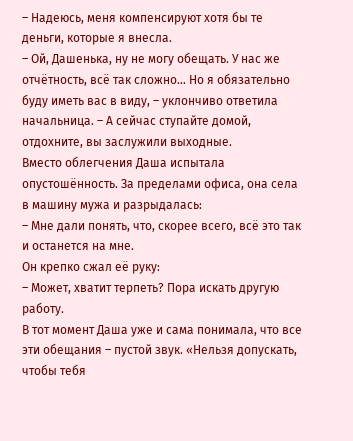– Надеюсь, меня компенсируют хотя бы те деньги, которые я внесла.
– Ой, Дашенька, ну не могу обещать. У нас же отчётность, всё так сложно… Но я обязательно буду иметь вас в виду, – уклончиво ответила начальница. – А сейчас ступайте домой, отдохните, вы заслужили выходные.
Вместо облегчения Даша испытала опустошённость. За пределами офиса, она села в машину мужа и разрыдалась:
– Мне дали понять, что, скорее всего, всё это так и останется на мне.
Он крепко сжал её руку:
– Может, хватит терпеть? Пора искать другую работу.
В тот момент Даша уже и сама понимала, что все эти обещания – пустой звук. «Нельзя допускать, чтобы тебя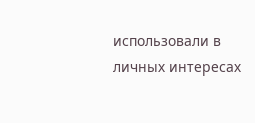использовали в личных интересах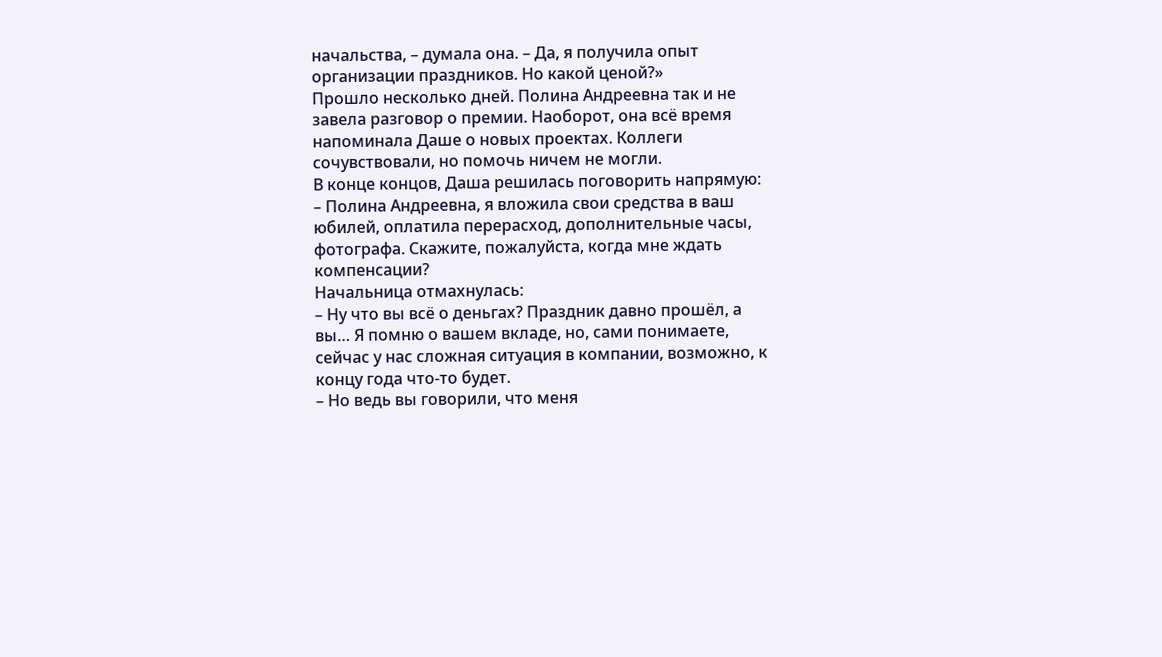начальства, – думала она. – Да, я получила опыт организации праздников. Но какой ценой?»
Прошло несколько дней. Полина Андреевна так и не завела разговор о премии. Наоборот, она всё время напоминала Даше о новых проектах. Коллеги сочувствовали, но помочь ничем не могли.
В конце концов, Даша решилась поговорить напрямую:
– Полина Андреевна, я вложила свои средства в ваш юбилей, оплатила перерасход, дополнительные часы, фотографа. Скажите, пожалуйста, когда мне ждать компенсации?
Начальница отмахнулась:
– Ну что вы всё о деньгах? Праздник давно прошёл, а вы… Я помню о вашем вкладе, но, сами понимаете, сейчас у нас сложная ситуация в компании, возможно, к концу года что-то будет.
– Но ведь вы говорили, что меня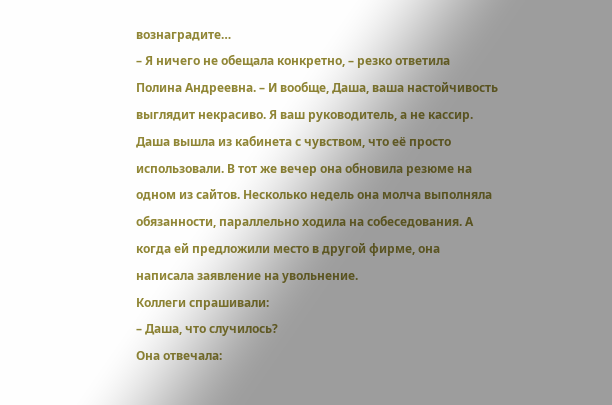вознаградите…
– Я ничего не обещала конкретно, – резко ответила Полина Андреевна. – И вообще, Даша, ваша настойчивость выглядит некрасиво. Я ваш руководитель, а не кассир.
Даша вышла из кабинета с чувством, что её просто использовали. В тот же вечер она обновила резюме на одном из сайтов. Несколько недель она молча выполняла обязанности, параллельно ходила на собеседования. А когда ей предложили место в другой фирме, она написала заявление на увольнение.
Коллеги спрашивали:
– Даша, что случилось?
Она отвечала: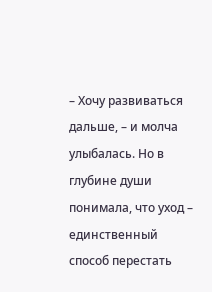– Хочу развиваться дальше, – и молча улыбалась. Но в глубине души понимала, что уход – единственный способ перестать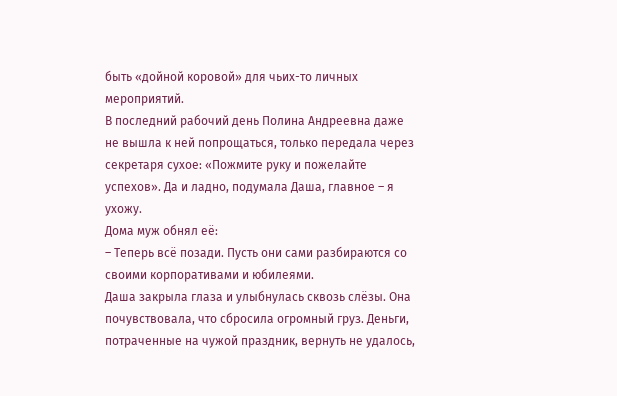быть «дойной коровой» для чьих-то личных мероприятий.
В последний рабочий день Полина Андреевна даже не вышла к ней попрощаться, только передала через секретаря сухое: «Пожмите руку и пожелайте успехов». Да и ладно, подумала Даша, главное – я ухожу.
Дома муж обнял её:
– Теперь всё позади. Пусть они сами разбираются со своими корпоративами и юбилеями.
Даша закрыла глаза и улыбнулась сквозь слёзы. Она почувствовала, что сбросила огромный груз. Деньги, потраченные на чужой праздник, вернуть не удалось,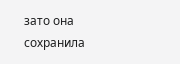зато она сохранила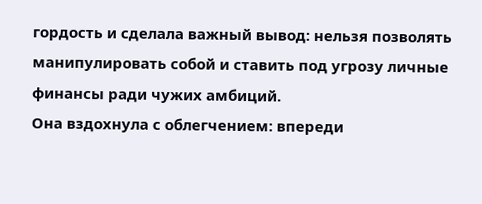гордость и сделала важный вывод: нельзя позволять манипулировать собой и ставить под угрозу личные финансы ради чужих амбиций.
Она вздохнула с облегчением: впереди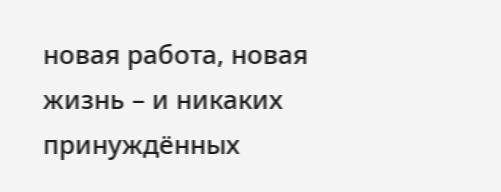новая работа, новая жизнь – и никаких принуждённых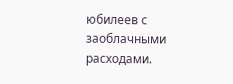юбилеев с заоблачными расходами.